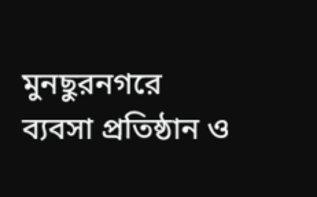মুনছুরনগরে ব্যবসা প্রতিষ্ঠান ও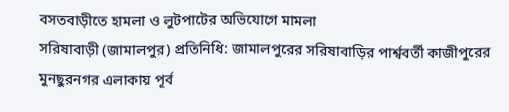বসতবাড়ীতে হামলা ও লুটপাটের অভিযোগে মামলা
সরিষাবাড়ী (জামালপুর) প্রতিনিধি: জামালপুরের সরিষাবাড়ির পার্শ্ববর্তী কাজীপুরের মুনছুরনগর এলাকায় পূর্ব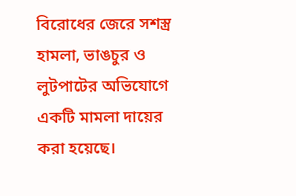বিরোধের জেরে সশস্ত্র হামলা, ভাঙচুর ও লুটপাটের অভিযোগে একটি মামলা দায়ের করা হয়েছে।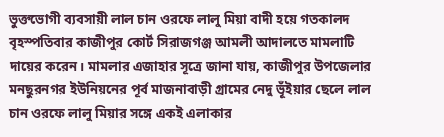ভুক্তভোগী ব্যবসায়ী লাল চান ওরফে লালু মিয়া বাদী হয়ে গতকালদ বৃহস্পতিবার কাজীপুর কোর্ট সিরাজগঞ্জ আমলী আদালতে মামলাটি দায়ের করেন। মামলার এজাহার সূত্রে জানা যায়, কাজীপুর উপজেলার মনছুরনগর ইউনিয়নের পূর্ব মাজনাবাড়ী গ্রামের নেদু ভূঁইয়ার ছেলে লাল চান ওরফে লালু মিয়ার সঙ্গে একই এলাকার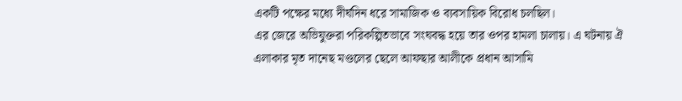একটি পক্ষের মধ্যে দীর্ঘদিন ধরে সামাজিক ও ব্যবসায়িক বিরোধ চলছিল।
এর জেরে অভিযুক্তরা পরিকল্পিতভাবে সংঘবদ্ধ হয়ে তার ওপর হামলা চালায়। এ ঘটনায় ঐ এলাকার মৃত দানেছ মণ্ডলের ছেলে আফছার আলীকে প্রধান আসামি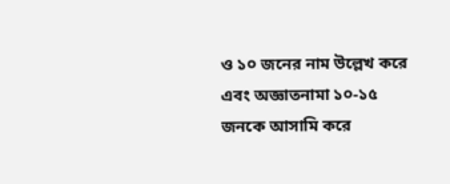ও ১০ জনের নাম উল্লেখ করে এবং অজ্ঞাতনামা ১০-১৫ জনকে আসামি করে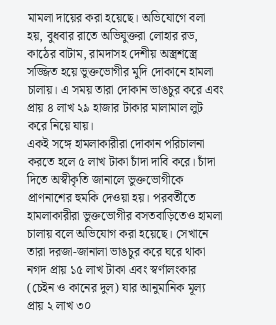মামলা দায়ের করা হয়েছে। অভিযোগে বলা হয়, বুধবার রাতে অভিযুক্তরা লোহার রড, কাঠের বাটাম, রামদাসহ দেশীয় অস্ত্রশস্ত্রে সজ্জিত হয়ে ভুক্তভোগীর মুদি দোকানে হামলা চালায়। এ সময় তারা দোকান ভাঙচুর করে এবং প্রায় ৪ লাখ ২৯ হাজার টাকার মালামাল লুট করে নিয়ে যায়।
একই সঙ্গে হামলাকারীরা দোকান পরিচালনা করতে হলে ৫ লাখ টাকা চাঁদা দাবি করে। চাঁদা দিতে অস্বীকৃতি জানালে ভুক্তভোগীকে প্রাণনাশের হুমকি দেওয়া হয়। পরবর্তীতে হামলাকারীরা ভুক্তভোগীর বসতবাড়িতেও হামলা চালায় বলে অভিযোগ করা হয়েছে। সেখানে তারা দরজা-জানালা ভাঙচুর করে ঘরে থাকা নগদ প্রায় ১৫ লাখ টাকা এবং স্বর্ণালংকার (চেইন ও কানের দুল) যার আনুমানিক মূল্য প্রায় ২ লাখ ৩০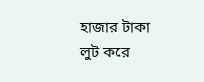হাজার টাকা লুট করে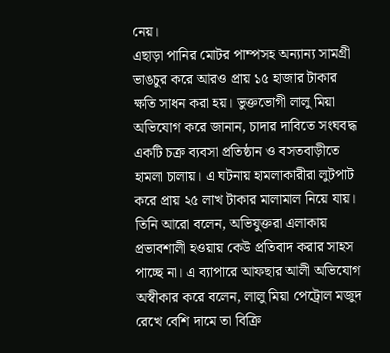নেয়।
এছাড়া পানির মোটর পাম্পসহ অন্যান্য সামগ্রী ভাঙচুর করে আরও প্রায় ১৫ হাজার টাকার ক্ষতি সাধন করা হয়। ভুক্তভোগী লালু মিয়া অভিযোগ করে জানান, চাদার দাবিতে সংঘবদ্ধ একটি চক্র ব্যবসা প্রতিষ্ঠান ও বসতবাড়ীতে হামলা চালায়। এ ঘটনায় হামলাকারীরা লুটপাট করে প্রায় ২৫ লাখ টাকার মালামাল নিয়ে যায়। তিনি আরো বলেন, অভিযুক্তরা এলাকায় প্রভাবশালী হওয়ায় কেউ প্রতিবাদ করার সাহস পাচ্ছে না। এ ব্যাপারে আফছার আলী অভিযোগ অস্বীকার করে বলেন, লালু মিয়া পেট্রোল মজুদ রেখে বেশি দামে তা বিক্রি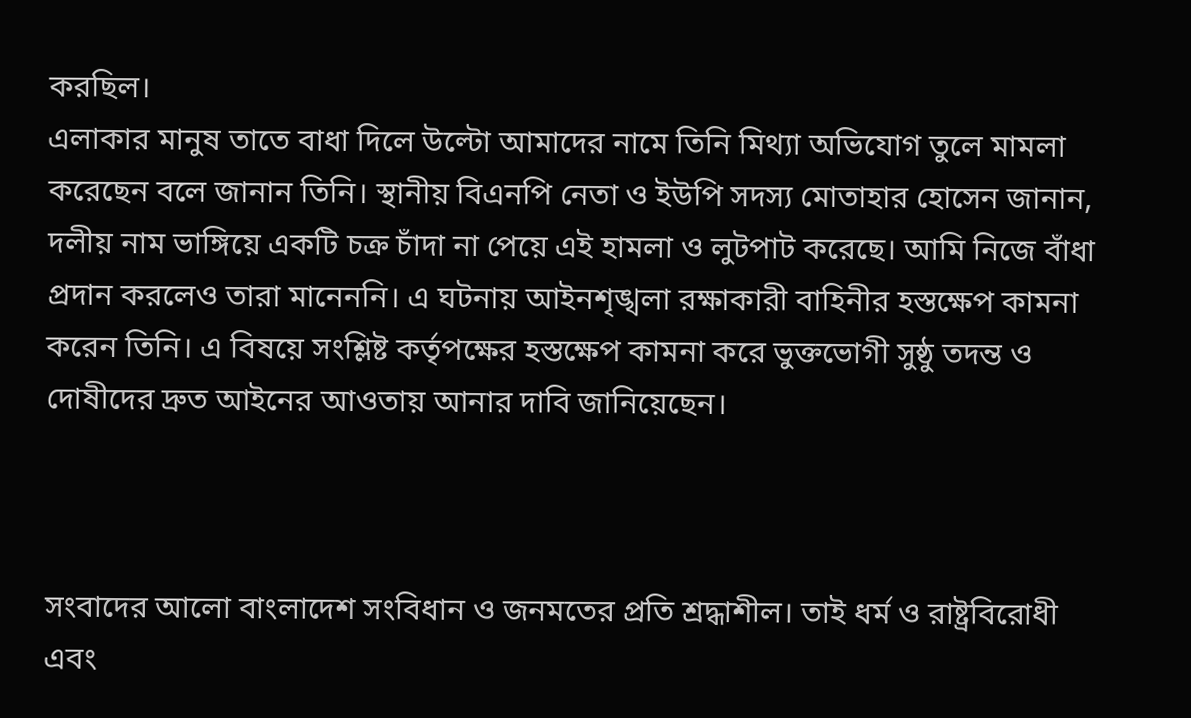করছিল।
এলাকার মানুষ তাতে বাধা দিলে উল্টো আমাদের নামে তিনি মিথ্যা অভিযোগ তুলে মামলা করেছেন বলে জানান তিনি। স্থানীয় বিএনপি নেতা ও ইউপি সদস্য মোতাহার হোসেন জানান, দলীয় নাম ভাঙ্গিয়ে একটি চক্র চাঁদা না পেয়ে এই হামলা ও লুটপাট করেছে। আমি নিজে বাঁধা প্রদান করলেও তারা মানেননি। এ ঘটনায় আইনশৃঙ্খলা রক্ষাকারী বাহিনীর হস্তক্ষেপ কামনা করেন তিনি। এ বিষয়ে সংশ্লিষ্ট কর্তৃপক্ষের হস্তক্ষেপ কামনা করে ভুক্তভোগী সুষ্ঠু তদন্ত ও দোষীদের দ্রুত আইনের আওতায় আনার দাবি জানিয়েছেন।



সংবাদের আলো বাংলাদেশ সংবিধান ও জনমতের প্রতি শ্রদ্ধাশীল। তাই ধর্ম ও রাষ্ট্রবিরোধী এবং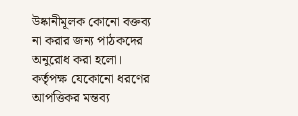উষ্কানীমূলক কোনো বক্তব্য না করার জন্য পাঠকদের অনুরোধ করা হলো। কর্তৃপক্ষ যেকোনো ধরণের আপত্তিকর মন্তব্য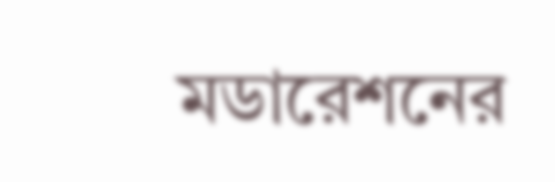মডারেশনের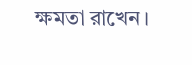ক্ষমতা রাখেন।